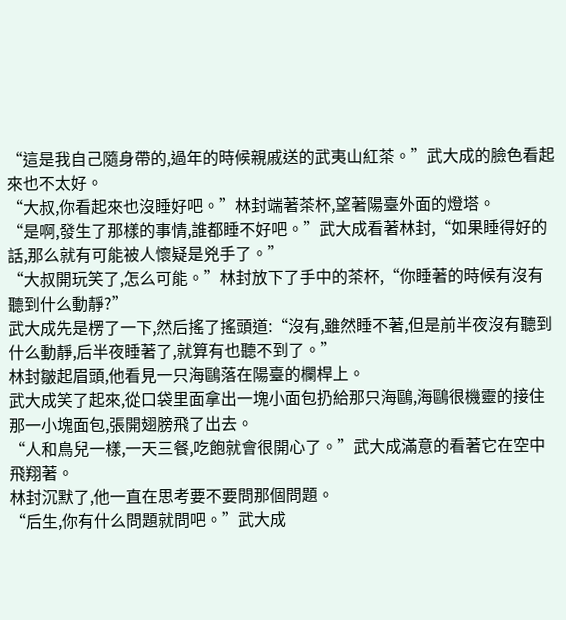“這是我自己隨身帶的,過年的時候親戚送的武夷山紅茶。”武大成的臉色看起來也不太好。
“大叔,你看起來也沒睡好吧。”林封端著茶杯,望著陽臺外面的燈塔。
“是啊,發生了那樣的事情,誰都睡不好吧。”武大成看著林封,“如果睡得好的話,那么就有可能被人懷疑是兇手了。”
“大叔開玩笑了,怎么可能。”林封放下了手中的茶杯,“你睡著的時候有沒有聽到什么動靜?”
武大成先是楞了一下,然后搖了搖頭道:“沒有,雖然睡不著,但是前半夜沒有聽到什么動靜,后半夜睡著了,就算有也聽不到了。”
林封皺起眉頭,他看見一只海鷗落在陽臺的欄桿上。
武大成笑了起來,從口袋里面拿出一塊小面包扔給那只海鷗,海鷗很機靈的接住那一小塊面包,張開翅膀飛了出去。
“人和鳥兒一樣,一天三餐,吃飽就會很開心了。”武大成滿意的看著它在空中飛翔著。
林封沉默了,他一直在思考要不要問那個問題。
“后生,你有什么問題就問吧。”武大成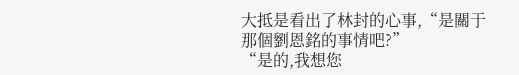大抵是看出了林封的心事,“是關于那個劉恩銘的事情吧?”
“是的,我想您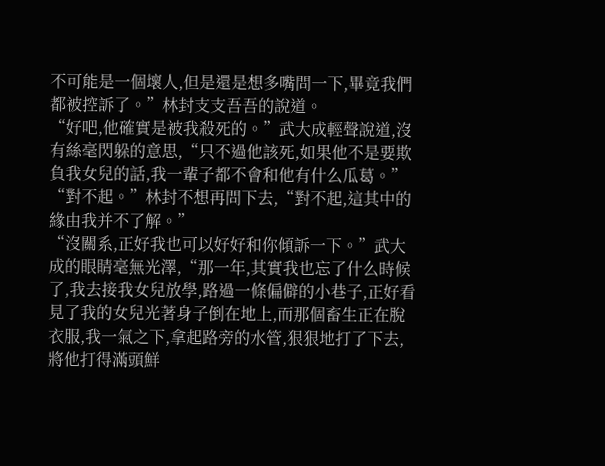不可能是一個壞人,但是還是想多嘴問一下,畢竟我們都被控訴了。”林封支支吾吾的說道。
“好吧,他確實是被我殺死的。”武大成輕聲說道,沒有絲毫閃躲的意思,“只不過他該死,如果他不是要欺負我女兒的話,我一輩子都不會和他有什么瓜葛。”
“對不起。”林封不想再問下去,“對不起,這其中的緣由我并不了解。”
“沒關系,正好我也可以好好和你傾訴一下。”武大成的眼睛毫無光澤,“那一年,其實我也忘了什么時候了,我去接我女兒放學,路過一條偏僻的小巷子,正好看見了我的女兒光著身子倒在地上,而那個畜生正在脫衣服,我一氣之下,拿起路旁的水管,狠狠地打了下去,將他打得滿頭鮮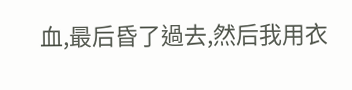血,最后昏了過去,然后我用衣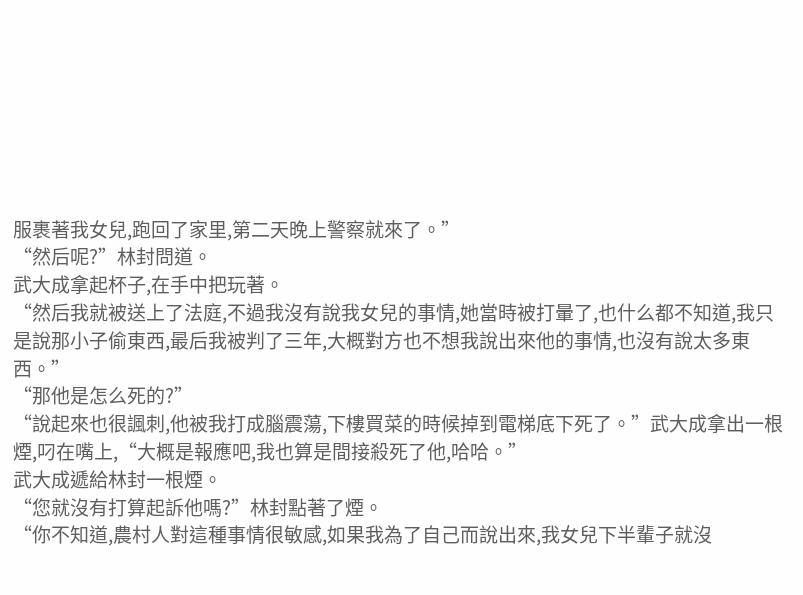服裹著我女兒,跑回了家里,第二天晚上警察就來了。”
“然后呢?”林封問道。
武大成拿起杯子,在手中把玩著。
“然后我就被送上了法庭,不過我沒有說我女兒的事情,她當時被打暈了,也什么都不知道,我只是說那小子偷東西,最后我被判了三年,大概對方也不想我說出來他的事情,也沒有說太多東西。”
“那他是怎么死的?”
“說起來也很諷刺,他被我打成腦震蕩,下樓買菜的時候掉到電梯底下死了。”武大成拿出一根煙,叼在嘴上,“大概是報應吧,我也算是間接殺死了他,哈哈。”
武大成遞給林封一根煙。
“您就沒有打算起訴他嗎?”林封點著了煙。
“你不知道,農村人對這種事情很敏感,如果我為了自己而說出來,我女兒下半輩子就沒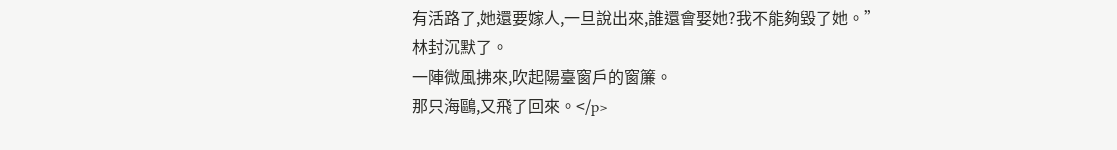有活路了,她還要嫁人,一旦說出來,誰還會娶她?我不能夠毀了她。”
林封沉默了。
一陣微風拂來,吹起陽臺窗戶的窗簾。
那只海鷗,又飛了回來。</p>